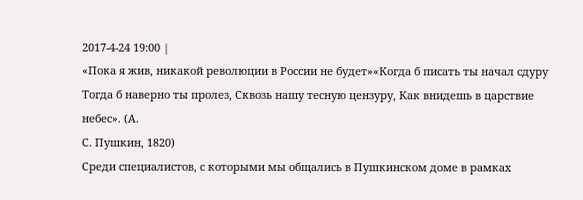2017-4-24 19:00 |
«Пока я жив, никакой революции в России не будет»«Когда б писать ты начал сдуру Тогда б наверно ты пролез, Сквозь нашу тесную цензуру, Как внидешь в царствие небес». (А.
С. Пушкин, 1820)
Среди специалистов, с которыми мы общались в Пушкинском доме в рамках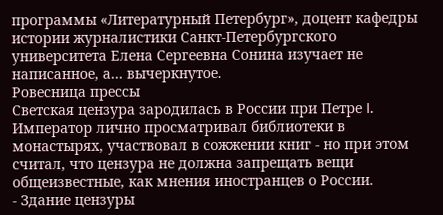программы «Литературный Петербург», доцент кафедры истории журналистики Санкт-Петербургского университета Елена Сергеевна Сонина изучает не написанное, а… вычеркнутое.
Ровесница прессы
Светская цензура зародилась в России при Петре I. Император лично просматривал библиотеки в монастырях, участвовал в сожжении книг - но при этом считал, что цензура не должна запрещать вещи общеизвестные, как мнения иностранцев о России.
- Здание цензуры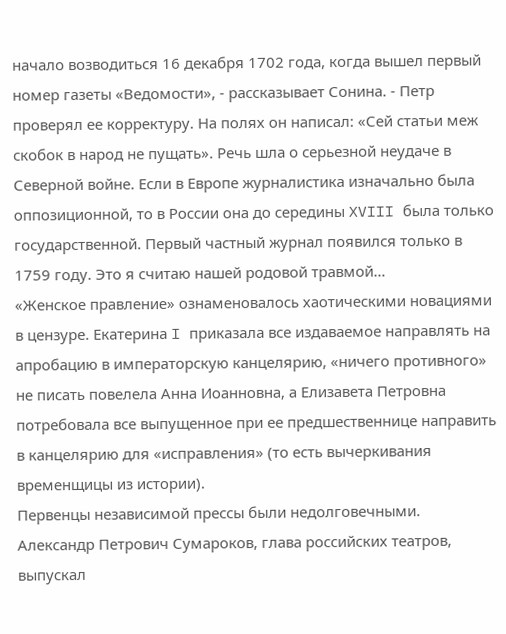начало возводиться 16 декабря 1702 года, когда вышел первый номер газеты «Ведомости», - рассказывает Сонина. - Петр проверял ее корректуру. На полях он написал: «Сей статьи меж скобок в народ не пущать». Речь шла о серьезной неудаче в Северной войне. Если в Европе журналистика изначально была оппозиционной, то в России она до середины XVIII была только государственной. Первый частный журнал появился только в 1759 году. Это я считаю нашей родовой травмой…
«Женское правление» ознаменовалось хаотическими новациями в цензуре. Екатерина I приказала все издаваемое направлять на апробацию в императорскую канцелярию, «ничего противного» не писать повелела Анна Иоанновна, а Елизавета Петровна потребовала все выпущенное при ее предшественнице направить в канцелярию для «исправления» (то есть вычеркивания временщицы из истории).
Первенцы независимой прессы были недолговечными. Александр Петрович Сумароков, глава российских театров, выпускал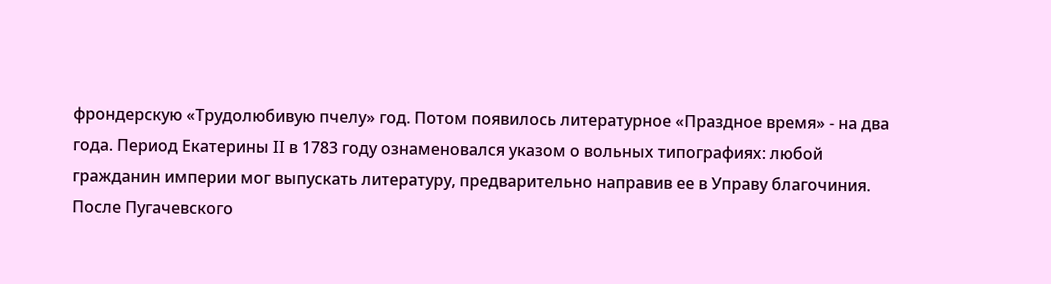фрондерскую «Трудолюбивую пчелу» год. Потом появилось литературное «Праздное время» - на два года. Период Екатерины II в 1783 году ознаменовался указом о вольных типографиях: любой гражданин империи мог выпускать литературу, предварительно направив ее в Управу благочиния. После Пугачевского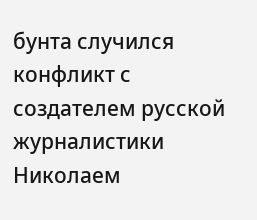бунта случился конфликт с создателем русской журналистики Николаем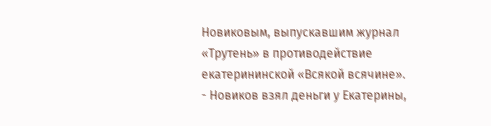Новиковым, выпускавшим журнал «Трутень» в противодействие екатерининской «Всякой всячине».
- Новиков взял деньги у Екатерины,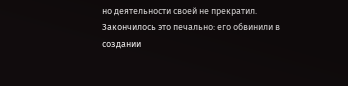но деятельности своей не прекратил. Закончилось это печально: его обвинили в создании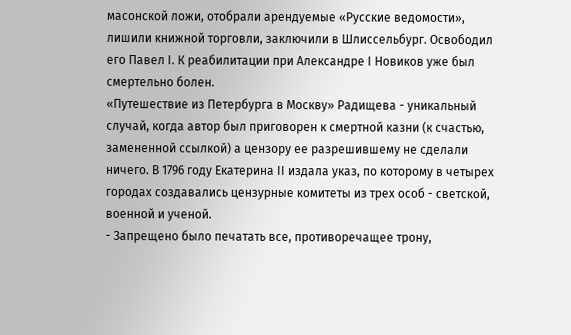масонской ложи, отобрали арендуемые «Русские ведомости», лишили книжной торговли, заключили в Шлиссельбург. Освободил его Павел I. К реабилитации при Александре I Новиков уже был смертельно болен.
«Путешествие из Петербурга в Москву» Радищева - уникальный случай, когда автор был приговорен к смертной казни (к счастью, замененной ссылкой) а цензору ее разрешившему не сделали ничего. В 1796 году Екатерина II издала указ, по которому в четырех городах создавались цензурные комитеты из трех особ - светской, военной и ученой.
- Запрещено было печатать все, противоречащее трону,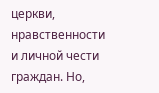церкви, нравственности и личной чести граждан. Но,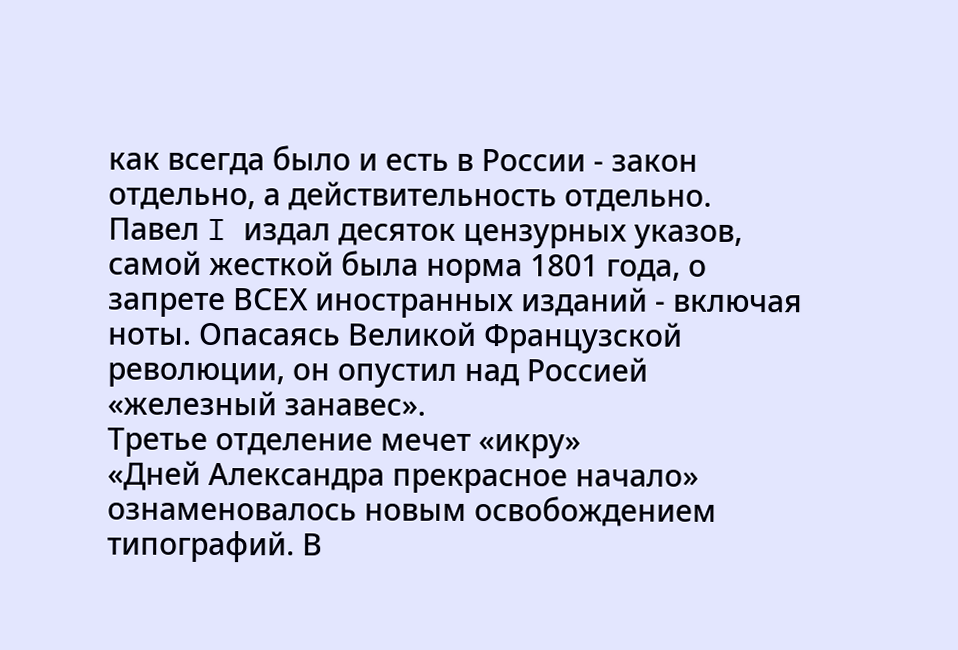как всегда было и есть в России - закон отдельно, а действительность отдельно.
Павел I издал десяток цензурных указов, самой жесткой была норма 1801 года, о запрете ВСЕХ иностранных изданий - включая ноты. Опасаясь Великой Французской революции, он опустил над Россией «железный занавес».
Третье отделение мечет «икру»
«Дней Александра прекрасное начало» ознаменовалось новым освобождением типографий. В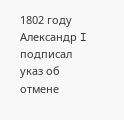1802 году Александр I подписал указ об отмене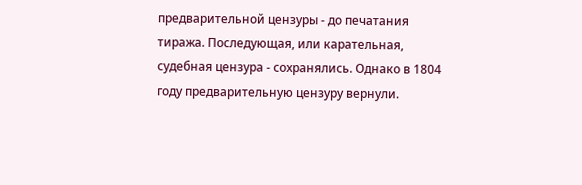предварительной цензуры - до печатания тиража. Последующая, или карательная, судебная цензура - сохранялись. Однако в 1804 году предварительную цензуру вернули.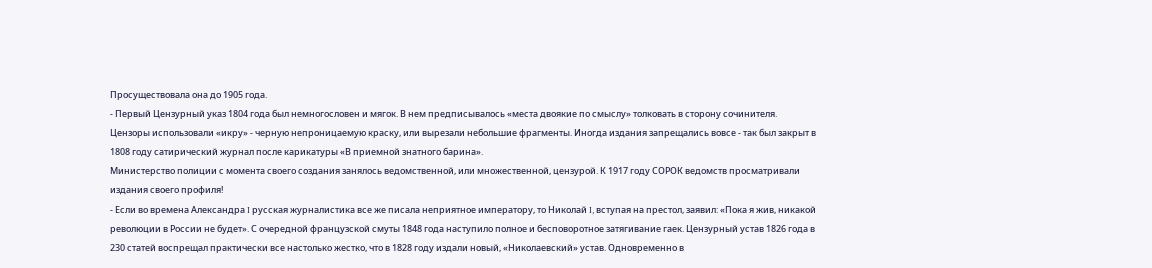Просуществовала она до 1905 года.
- Первый Цензурный указ 1804 года был немногословен и мягок. В нем предписывалось «места двоякие по смыслу» толковать в сторону сочинителя.
Цензоры использовали «икру» - черную непроницаемую краску, или вырезали небольшие фрагменты. Иногда издания запрещались вовсе - так был закрыт в 1808 году сатирический журнал после карикатуры «В приемной знатного барина».
Министерство полиции с момента своего создания занялось ведомственной, или множественной, цензурой. К 1917 году СОРОК ведомств просматривали издания своего профиля!
- Если во времена Александра I русская журналистика все же писала неприятное императору, то Николай I, вступая на престол, заявил: «Пока я жив, никакой революции в России не будет». С очередной французской смуты 1848 года наступило полное и бесповоротное затягивание гаек. Цензурный устав 1826 года в 230 статей воспрещал практически все настолько жестко, что в 1828 году издали новый, «Николаевский» устав. Одновременно в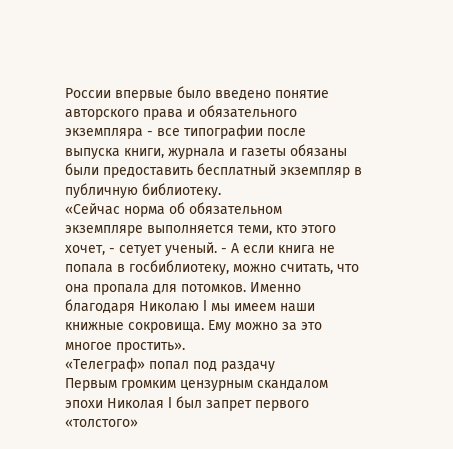России впервые было введено понятие авторского права и обязательного экземпляра - все типографии после выпуска книги, журнала и газеты обязаны были предоставить бесплатный экземпляр в публичную библиотеку.
«Сейчас норма об обязательном экземпляре выполняется теми, кто этого хочет, - сетует ученый. - А если книга не попала в госбиблиотеку, можно считать, что она пропала для потомков. Именно благодаря Николаю I мы имеем наши книжные сокровища. Ему можно за это многое простить».
«Телеграф» попал под раздачу
Первым громким цензурным скандалом эпохи Николая I был запрет первого «толстого»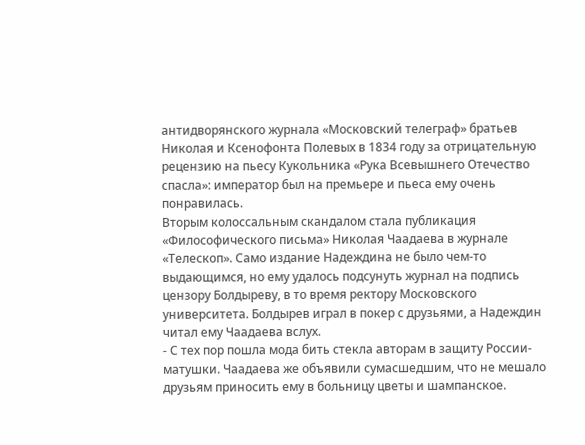антидворянского журнала «Московский телеграф» братьев Николая и Ксенофонта Полевых в 1834 году за отрицательную рецензию на пьесу Кукольника «Рука Всевышнего Отечество спасла»: император был на премьере и пьеса ему очень понравилась.
Вторым колоссальным скандалом стала публикация «Философического письма» Николая Чаадаева в журнале «Телескоп». Само издание Надеждина не было чем-то выдающимся, но ему удалось подсунуть журнал на подпись цензору Болдыреву, в то время ректору Московского университета. Болдырев играл в покер с друзьями, а Надеждин читал ему Чаадаева вслух.
- С тех пор пошла мода бить стекла авторам в защиту России-матушки. Чаадаева же объявили сумасшедшим, что не мешало друзьям приносить ему в больницу цветы и шампанское.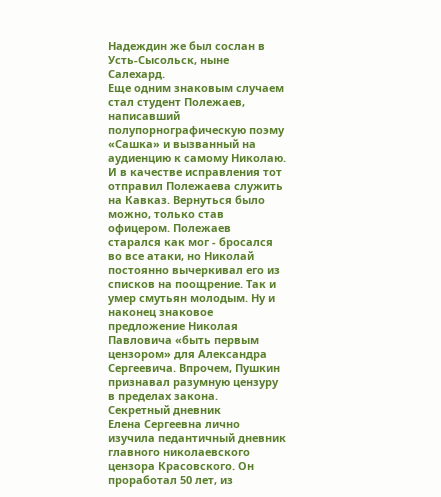Надеждин же был сослан в Усть-Сысольск, ныне Салехард.
Еще одним знаковым случаем стал студент Полежаев, написавший полупорнографическую поэму «Сашка» и вызванный на аудиенцию к самому Николаю. И в качестве исправления тот отправил Полежаева служить на Кавказ. Вернуться было можно, только став офицером. Полежаев старался как мог - бросался во все атаки, но Николай постоянно вычеркивал его из списков на поощрение. Так и умер смутьян молодым. Ну и наконец знаковое предложение Николая Павловича «быть первым цензором» для Александра Сергеевича. Впрочем, Пушкин признавал разумную цензуру в пределах закона.
Секретный дневник
Елена Сергеевна лично изучила педантичный дневник главного николаевского цензора Красовского. Он проработал 50 лет, из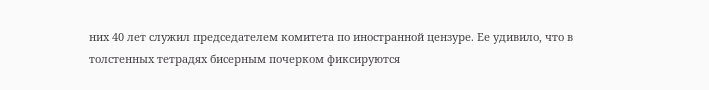них 40 лет служил председателем комитета по иностранной цензуре. Ее удивило, что в толстенных тетрадях бисерным почерком фиксируются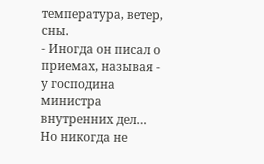температура, ветер, сны.
- Иногда он писал о приемах, называя - у господина министра внутренних дел… Но никогда не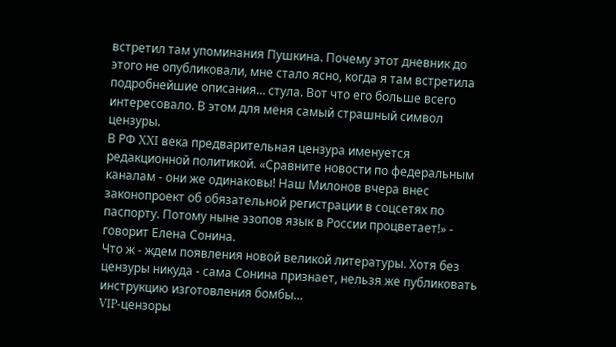встретил там упоминания Пушкина. Почему этот дневник до этого не опубликовали, мне стало ясно, когда я там встретила подробнейшие описания… стула. Вот что его больше всего интересовало. В этом для меня самый страшный символ цензуры.
В РФ XXI века предварительная цензура именуется редакционной политикой. «Сравните новости по федеральным каналам - они же одинаковы! Наш Милонов вчера внес законопроект об обязательной регистрации в соцсетях по паспорту. Потому ныне эзопов язык в России процветает!» - говорит Елена Сонина.
Что ж - ждем появления новой великой литературы. Хотя без цензуры никуда - сама Сонина признает, нельзя же публиковать инструкцию изготовления бомбы…
VIP-цензоры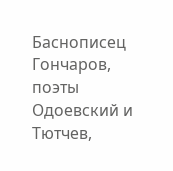Баснописец Гончаров, поэты Одоевский и Тютчев,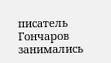писатель Гончаров занимались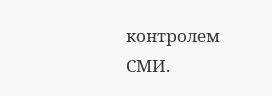контролем СМИ.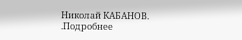Николай КАБАНОВ.
.Подробнее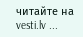читайте на vesti.lv ...